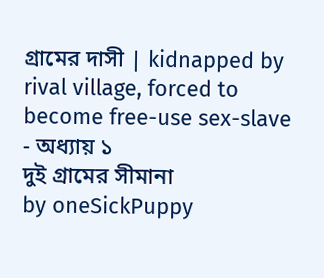গ্রামের দাসী | kidnapped by rival village, forced to become free-use sex-slave - অধ্যায় ১
দুই গ্রামের সীমানা
by oneSickPuppy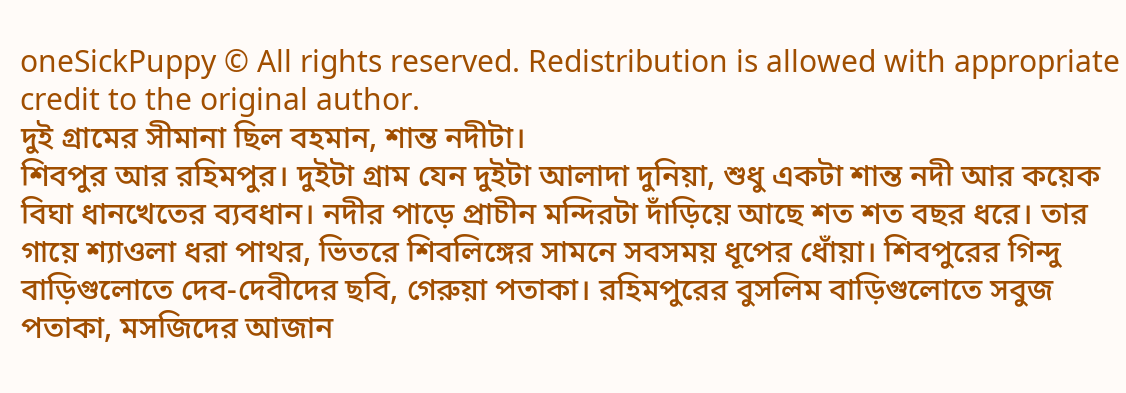oneSickPuppy © All rights reserved. Redistribution is allowed with appropriate credit to the original author.
দুই গ্রামের সীমানা ছিল বহমান, শান্ত নদীটা।
শিবপুর আর রহিমপুর। দুইটা গ্রাম যেন দুইটা আলাদা দুনিয়া, শুধু একটা শান্ত নদী আর কয়েক বিঘা ধানখেতের ব্যবধান। নদীর পাড়ে প্রাচীন মন্দিরটা দাঁড়িয়ে আছে শত শত বছর ধরে। তার গায়ে শ্যাওলা ধরা পাথর, ভিতরে শিবলিঙ্গের সামনে সবসময় ধূপের ধোঁয়া। শিবপুরের গিন্দু বাড়িগুলোতে দেব-দেবীদের ছবি, গেরুয়া পতাকা। রহিমপুরের বুসলিম বাড়িগুলোতে সবুজ পতাকা, মসজিদের আজান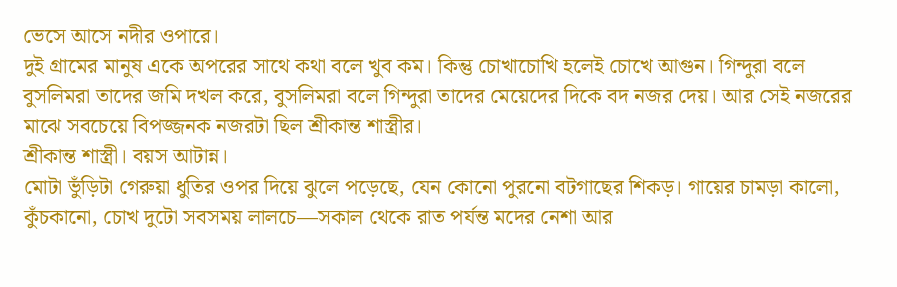ভেসে আসে নদীর ওপারে।
দুই গ্রামের মানুষ একে অপরের সাথে কথা বলে খুব কম। কিন্তু চোখাচোখি হলেই চোখে আগুন। গিন্দুরা বলে বুসলিমরা তাদের জমি দখল করে, বুসলিমরা বলে গিন্দুরা তাদের মেয়েদের দিকে বদ নজর দেয়। আর সেই নজরের মাঝে সবচেয়ে বিপজ্জনক নজরটা ছিল শ্রীকান্ত শাস্ত্রীর।
শ্রীকান্ত শাস্ত্রী। বয়স আটান্ন।
মোটা ভুঁড়িটা গেরুয়া ধুতির ওপর দিয়ে ঝুলে পড়েছে, যেন কোনো পুরনো বটগাছের শিকড়। গায়ের চামড়া কালো, কুঁচকানো, চোখ দুটো সবসময় লালচে—সকাল থেকে রাত পর্যন্ত মদের নেশা আর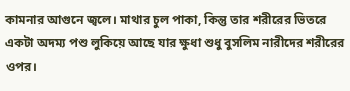কামনার আগুনে জ্বলে। মাথার চুল পাকা, কিন্তু তার শরীরের ভিতরে একটা অদম্য পশু লুকিয়ে আছে যার ক্ষুধা শুধু বুসলিম নারীদের শরীরের ওপর।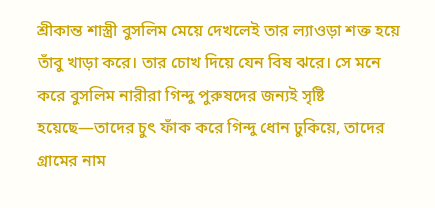শ্রীকান্ত শাস্ত্রী বুসলিম মেয়ে দেখলেই তার ল্যাওড়া শক্ত হয়ে তাঁবু খাড়া করে। তার চোখ দিয়ে যেন বিষ ঝরে। সে মনে করে বুসলিম নারীরা গিন্দু পুরুষদের জন্যই সৃষ্টি হয়েছে—তাদের চুৎ ফাঁক করে গিন্দু ধোন ঢুকিয়ে, তাদের গ্রামের নাম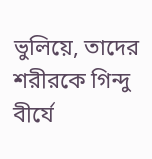ভুলিয়ে, তাদের শরীরকে গিন্দু বীর্যে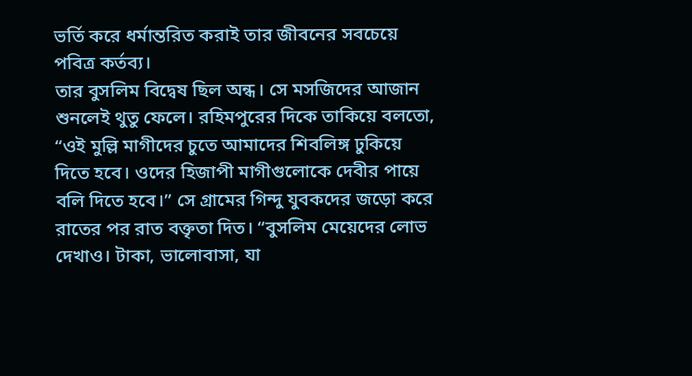ভর্তি করে ধর্মান্তরিত করাই তার জীবনের সবচেয়ে পবিত্র কর্তব্য।
তার বুসলিম বিদ্বেষ ছিল অন্ধ। সে মসজিদের আজান শুনলেই থুতু ফেলে। রহিমপুরের দিকে তাকিয়ে বলতো, “ওই মুল্লি মাগীদের চুতে আমাদের শিবলিঙ্গ ঢুকিয়ে দিতে হবে। ওদের হিজাপী মাগীগুলোকে দেবীর পায়ে বলি দিতে হবে।” সে গ্রামের গিন্দু যুবকদের জড়ো করে রাতের পর রাত বক্তৃতা দিত। “বুসলিম মেয়েদের লোভ দেখাও। টাকা, ভালোবাসা, যা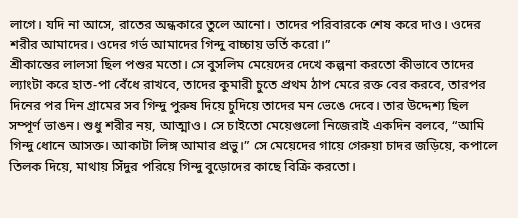লাগে। যদি না আসে, রাতের অন্ধকারে তুলে আনো। তাদের পরিবারকে শেষ করে দাও। ওদের শরীর আমাদের। ওদের গর্ভ আমাদের গিন্দু বাচ্চায় ভর্তি করো।”
শ্রীকান্তের লালসা ছিল পশুর মতো। সে বুসলিম মেয়েদের দেখে কল্পনা করতো কীভাবে তাদের ল্যাংটা করে হাত-পা বেঁধে রাখবে, তাদের কুমারী চুতে প্রথম ঠাপ মেরে রক্ত বের করবে, তারপর দিনের পর দিন গ্রামের সব গিন্দু পুরুষ দিয়ে চুদিয়ে তাদের মন ভেঙে দেবে। তার উদ্দেশ্য ছিল সম্পূর্ণ ভাঙন। শুধু শরীর নয়, আত্মাও। সে চাইতো মেয়েগুলো নিজেরাই একদিন বলবে, “আমি গিন্দু ধোনে আসক্ত। আকাটা লিঙ্গ আমার প্রভু।” সে মেয়েদের গায়ে গেরুয়া চাদর জড়িয়ে, কপালে তিলক দিয়ে, মাথায় সিঁদুর পরিয়ে গিন্দু বুড়োদের কাছে বিক্রি করতো।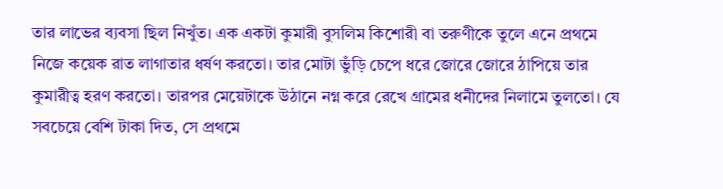তার লাভের ব্যবসা ছিল নিখুঁত। এক একটা কুমারী বুসলিম কিশোরী বা তরুণীকে তুলে এনে প্রথমে নিজে কয়েক রাত লাগাতার ধর্ষণ করতো। তার মোটা ভুঁড়ি চেপে ধরে জোরে জোরে ঠাপিয়ে তার কুমারীত্ব হরণ করতো। তারপর মেয়েটাকে উঠানে নগ্ন করে রেখে গ্রামের ধনীদের নিলামে তুলতো। যে সবচেয়ে বেশি টাকা দিত, সে প্রথমে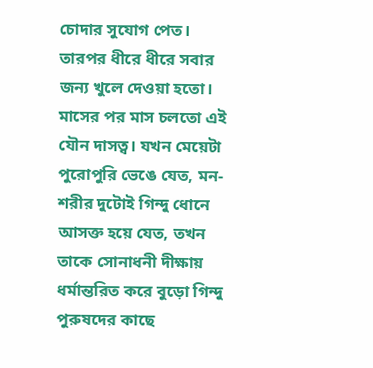চোদার সুযোগ পেত। তারপর ধীরে ধীরে সবার জন্য খুলে দেওয়া হতো। মাসের পর মাস চলতো এই যৌন দাসত্ব। যখন মেয়েটা পুরোপুরি ভেঙে যেত, মন-শরীর দুটোই গিন্দু ধোনে আসক্ত হয়ে যেত, তখন তাকে সোনাধনী দীক্ষায় ধর্মান্তরিত করে বুড়ো গিন্দু পুরুষদের কাছে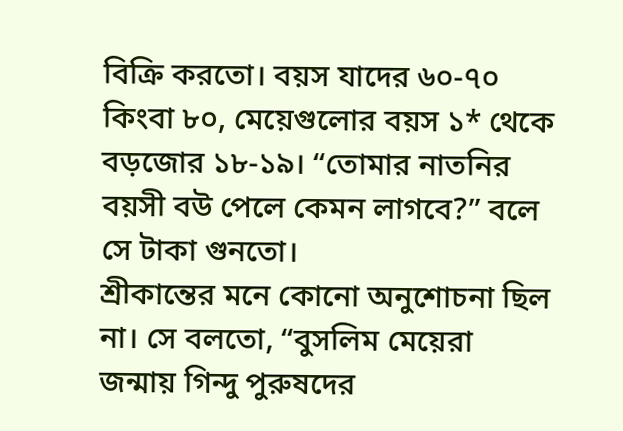বিক্রি করতো। বয়স যাদের ৬০-৭০ কিংবা ৮০, মেয়েগুলোর বয়স ১* থেকে বড়জোর ১৮-১৯। “তোমার নাতনির বয়সী বউ পেলে কেমন লাগবে?” বলে সে টাকা গুনতো।
শ্রীকান্তের মনে কোনো অনুশোচনা ছিল না। সে বলতো, “বুসলিম মেয়েরা জন্মায় গিন্দু পুরুষদের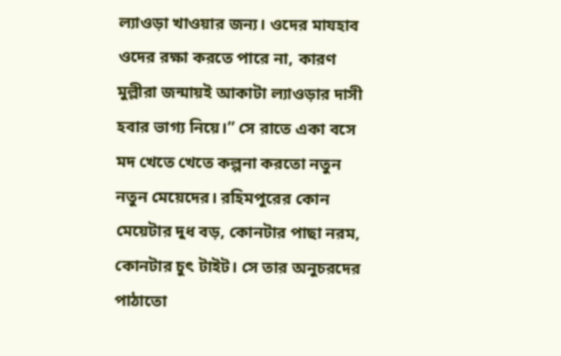ল্যাওড়া খাওয়ার জন্য। ওদের মাযহাব ওদের রক্ষা করতে পারে না, কারণ মুল্লীরা জন্মায়ই আকাটা ল্যাওড়ার দাসী হবার ভাগ্য নিয়ে।” সে রাতে একা বসে মদ খেতে খেতে কল্পনা করতো নতুন নতুন মেয়েদের। রহিমপুরের কোন মেয়েটার দুধ বড়, কোনটার পাছা নরম, কোনটার চুৎ টাইট। সে তার অনুচরদের পাঠাতো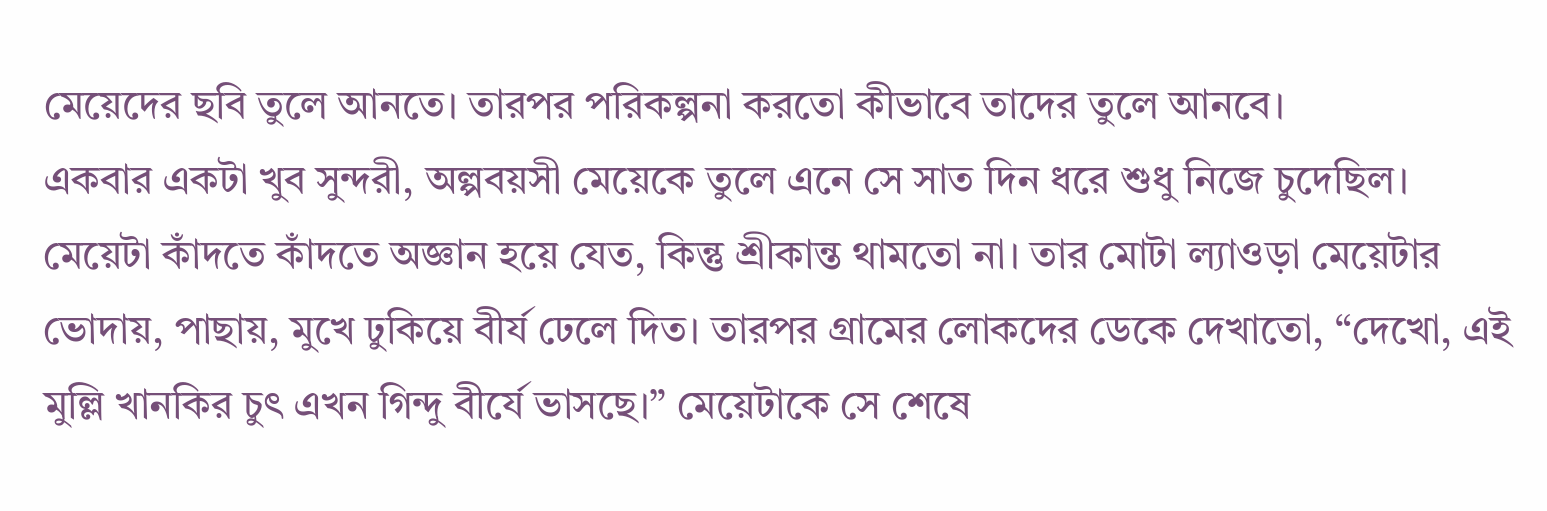মেয়েদের ছবি তুলে আনতে। তারপর পরিকল্পনা করতো কীভাবে তাদের তুলে আনবে।
একবার একটা খুব সুন্দরী, অল্পবয়সী মেয়েকে তুলে এনে সে সাত দিন ধরে শুধু নিজে চুদেছিল। মেয়েটা কাঁদতে কাঁদতে অজ্ঞান হয়ে যেত, কিন্তু শ্রীকান্ত থামতো না। তার মোটা ল্যাওড়া মেয়েটার ভোদায়, পাছায়, মুখে ঢুকিয়ে বীর্য ঢেলে দিত। তারপর গ্রামের লোকদের ডেকে দেখাতো, “দেখো, এই মুল্লি খানকির চুৎ এখন গিন্দু বীর্যে ভাসছে।” মেয়েটাকে সে শেষে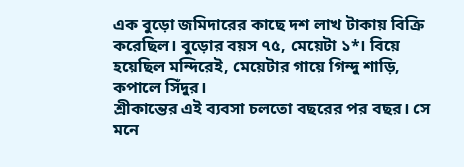এক বুড়ো জমিদারের কাছে দশ লাখ টাকায় বিক্রি করেছিল। বুড়োর বয়স ৭৫, মেয়েটা ১*। বিয়ে হয়েছিল মন্দিরেই, মেয়েটার গায়ে গিন্দু শাড়ি, কপালে সিঁদুর।
শ্রীকান্তের এই ব্যবসা চলতো বছরের পর বছর। সে মনে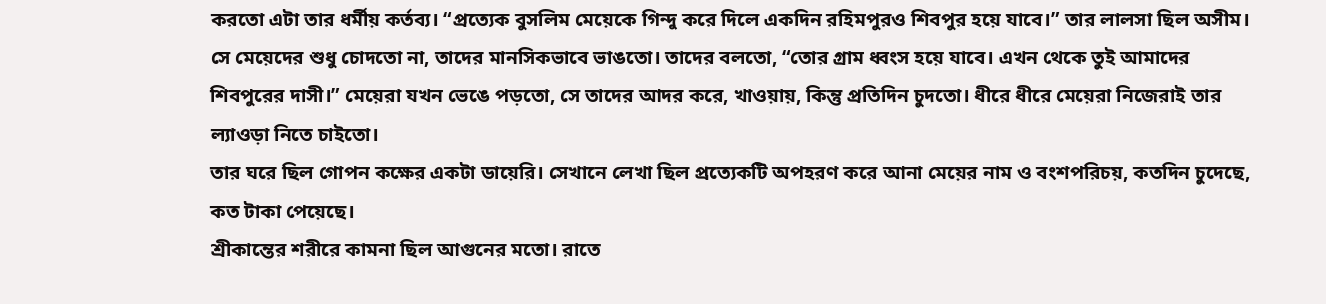করতো এটা তার ধর্মীয় কর্তব্য। “প্রত্যেক বুসলিম মেয়েকে গিন্দু করে দিলে একদিন রহিমপুরও শিবপুর হয়ে যাবে।” তার লালসা ছিল অসীম। সে মেয়েদের শুধু চোদতো না, তাদের মানসিকভাবে ভাঙতো। তাদের বলতো, “তোর গ্রাম ধ্বংস হয়ে যাবে। এখন থেকে তুই আমাদের শিবপুরের দাসী।” মেয়েরা যখন ভেঙে পড়তো, সে তাদের আদর করে, খাওয়ায়, কিন্তু প্রতিদিন চুদতো। ধীরে ধীরে মেয়েরা নিজেরাই তার ল্যাওড়া নিতে চাইতো।
তার ঘরে ছিল গোপন কক্ষের একটা ডায়েরি। সেখানে লেখা ছিল প্রত্যেকটি অপহরণ করে আনা মেয়ের নাম ও বংশপরিচয়, কতদিন চুদেছে, কত টাকা পেয়েছে।
শ্রীকান্তের শরীরে কামনা ছিল আগুনের মতো। রাতে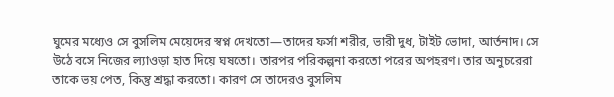ঘুমের মধ্যেও সে বুসলিম মেয়েদের স্বপ্ন দেখতো—তাদের ফর্সা শরীর, ভারী দুধ, টাইট ভোদা, আর্তনাদ। সে উঠে বসে নিজের ল্যাওড়া হাত দিয়ে ঘষতো। তারপর পরিকল্পনা করতো পরের অপহরণ। তার অনুচরেরা তাকে ভয় পেত, কিন্তু শ্রদ্ধা করতো। কারণ সে তাদেরও বুসলিম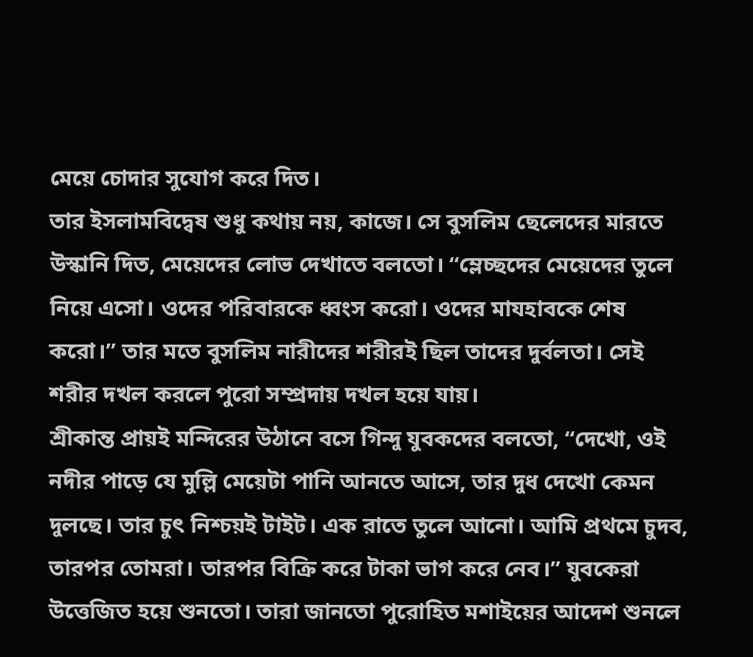মেয়ে চোদার সুযোগ করে দিত।
তার ইসলামবিদ্বেষ শুধু কথায় নয়, কাজে। সে বুসলিম ছেলেদের মারতে উস্কানি দিত, মেয়েদের লোভ দেখাতে বলতো। “ম্লেচ্ছদের মেয়েদের তুলে নিয়ে এসো। ওদের পরিবারকে ধ্বংস করো। ওদের মাযহাবকে শেষ করো।” তার মতে বুসলিম নারীদের শরীরই ছিল তাদের দুর্বলতা। সেই শরীর দখল করলে পুরো সম্প্রদায় দখল হয়ে যায়।
শ্রীকান্ত প্রায়ই মন্দিরের উঠানে বসে গিন্দু যুবকদের বলতো, “দেখো, ওই নদীর পাড়ে যে মুল্লি মেয়েটা পানি আনতে আসে, তার দুধ দেখো কেমন দুলছে। তার চুৎ নিশ্চয়ই টাইট। এক রাতে তুলে আনো। আমি প্রথমে চুদব, তারপর তোমরা। তারপর বিক্রি করে টাকা ভাগ করে নেব।” যুবকেরা উত্তেজিত হয়ে শুনতো। তারা জানতো পুরোহিত মশাইয়ের আদেশ শুনলে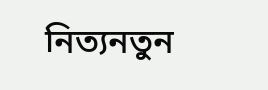নিত্যনতুন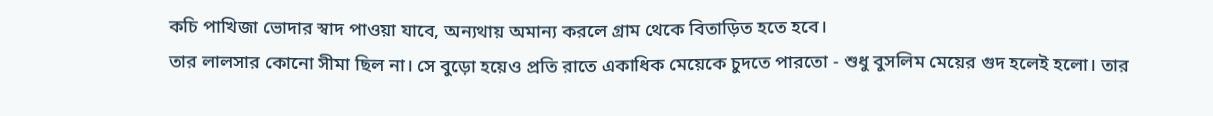কচি পাখিজা ভোদার স্বাদ পাওয়া যাবে, অন্যথায় অমান্য করলে গ্রাম থেকে বিতাড়িত হতে হবে।
তার লালসার কোনো সীমা ছিল না। সে বুড়ো হয়েও প্রতি রাতে একাধিক মেয়েকে চুদতে পারতো - শুধু বুসলিম মেয়ের গুদ হলেই হলো। তার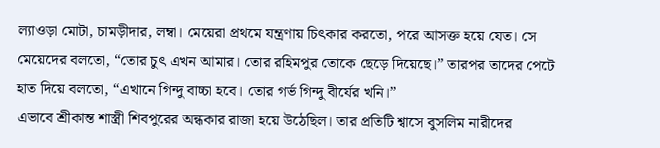ল্যাওড়া মোটা, চামড়ীদার, লম্বা। মেয়েরা প্রথমে যন্ত্রণায় চিৎকার করতো, পরে আসক্ত হয়ে যেত। সে মেয়েদের বলতো, “তোর চুৎ এখন আমার। তোর রহিমপুর তোকে ছেড়ে দিয়েছে।” তারপর তাদের পেটে হাত দিয়ে বলতো, “এখানে গিন্দু বাচ্চা হবে। তোর গর্ভ গিন্দু বীর্যের খনি।”
এভাবে শ্রীকান্ত শাস্ত্রী শিবপুরের অন্ধকার রাজা হয়ে উঠেছিল। তার প্রতিটি শ্বাসে বুসলিম নারীদের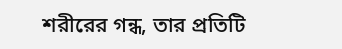শরীরের গন্ধ, তার প্রতিটি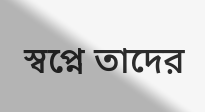স্বপ্নে তাদের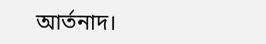আর্তনাদ।